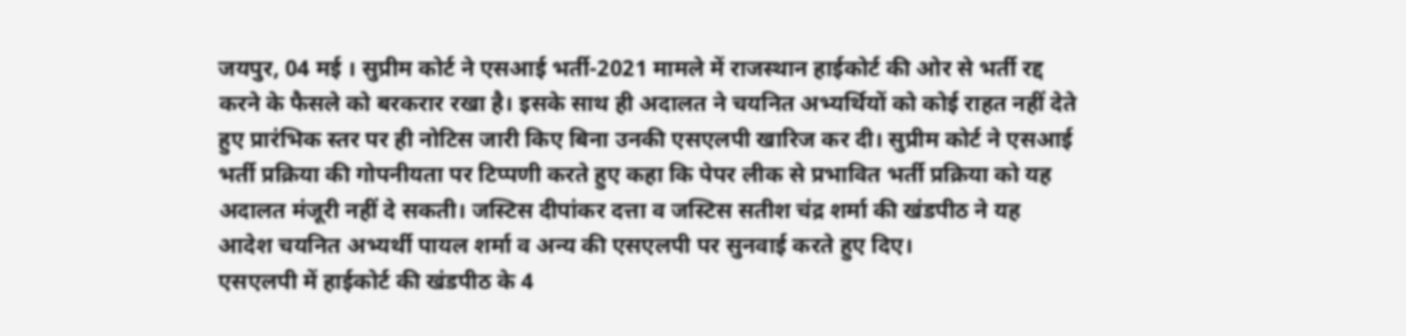जयपुर, 04 मई । सुप्रीम कोर्ट ने एसआई भर्ती-2021 मामले में राजस्थान हाईकोर्ट की ओर से भर्ती रद्द करने के फैसले को बरकरार रखा है। इसके साथ ही अदालत ने चयनित अभ्यर्थियों को कोई राहत नहीं देते हुए प्रारंभिक स्तर पर ही नोटिस जारी किए बिना उनकी एसएलपी खारिज कर दी। सुप्रीम कोर्ट ने एसआई भर्ती प्रक्रिया की गोपनीयता पर टिप्पणी करते हुए कहा कि पेपर लीक से प्रभावित भर्ती प्रक्रिया को यह अदालत मंजूरी नहीं दे सकती। जस्टिस दीपांकर दत्ता व जस्टिस सतीश चंद्र शर्मा की खंडपीठ ने यह आदेश चयनित अभ्यर्थी पायल शर्मा व अन्य की एसएलपी पर सुनवाई करते हुए दिए।
एसएलपी में हाईकोर्ट की खंडपीठ के 4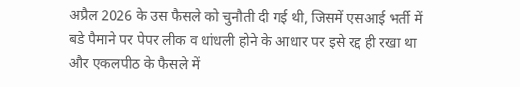अप्रैल 2026 के उस फैसले को चुनौती दी गई थी, जिसमें एसआई भर्ती में बडे पैमाने पर पेपर लीक व धांधली होने के आधार पर इसे रद्द ही रखा था और एकलपीठ के फैसले में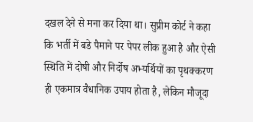दखल देने से मना कर दिया था। सुप्रीम कोर्ट ने कहा कि भर्ती में बडे पैमाने पर पेपर लीक हुआ है और ऐसी स्थिति में दोषी और निर्दोष अभ्यर्थियों का पृथक्करण ही एकमात्र वैधानिक उपाय होता है, लेकिन मौजूदा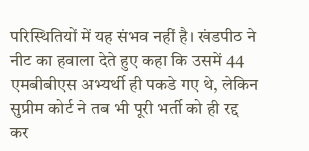परिस्थितियों में यह संभव नहीं है। खंडपीठ ने नीट का हवाला देते हुए कहा कि उसमें 44 एमबीबीएस अभ्यर्थी ही पकडे गए थे, लेकिन सुप्रीम कोर्ट ने तब भी पूरी भर्ती को ही रद्द कर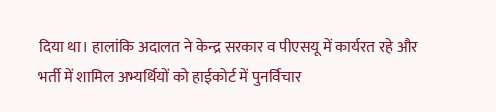दिया था। हालांकि अदालत ने केन्द्र सरकार व पीएसयू में कार्यरत रहे और भर्ती में शामिल अभ्यर्थियों को हाईकोर्ट में पुनर्विचार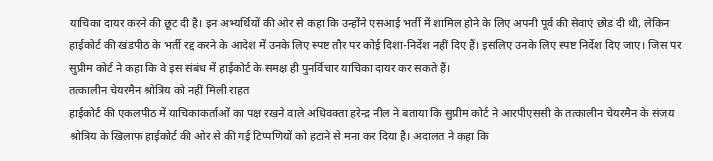याचिका दायर करने की छूट दी है। इन अभ्यर्थियों की ओर से कहा कि उन्होंने एसआई भर्ती में शामिल होने के लिए अपनी पूर्व की सेवाएं छोड दी थी, लेकिन हाईकोर्ट की खंडपीठ के भर्ती रद्द करने के आदेश में उनके लिए स्पष्ट तौर पर कोई दिशा-निर्देश नहीं दिए हैं। इसलिए उनके लिए स्पष्ट निर्देश दिए जाए। जिस पर सुप्रीम कोर्ट ने कहा कि वे इस संबंध में हाईकोर्ट के समक्ष ही पुनर्विचार याचिका दायर कर सकते हैं।
तत्कालीन चेयरमैन श्रोत्रिय को नहीं मिली राहत
हाईकोर्ट की एकलपीठ में याचिकाकर्ताओं का पक्ष रखने वाले अधिवक्ता हरेन्द्र नील ने बताया कि सुप्रीम कोर्ट ने आरपीएससी के तत्कालीन चेयरमैन के संजय श्रोत्रिय के खिलाफ हाईकोर्ट की ओर से की गई टिप्पणियों को हटाने से मना कर दिया है। अदालत ने कहा कि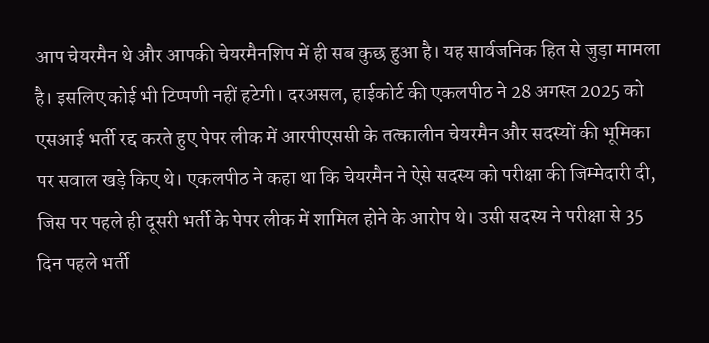आप चेयरमैन थे और आपकी चेयरमैनशिप में ही सब कुछ हुआ है। यह सार्वजनिक हित से जुड़ा मामला है। इसलिए कोई भी टिप्पणी नहीं हटेगी। दरअसल, हाईकोर्ट की एकलपीठ ने 28 अगस्त 2025 को एसआई भर्ती रद्द करते हुए पेपर लीक में आरपीएससी के तत्कालीन चेयरमैन और सदस्यों की भूमिका पर सवाल खड़े किए थे। एकलपीठ ने कहा था कि चेयरमैन ने ऐसे सदस्य को परीक्षा की जिम्मेदारी दी, जिस पर पहले ही दूसरी भर्ती के पेपर लीक में शामिल होने के आरोप थे। उसी सदस्य ने परीक्षा से 35 दिन पहले भर्ती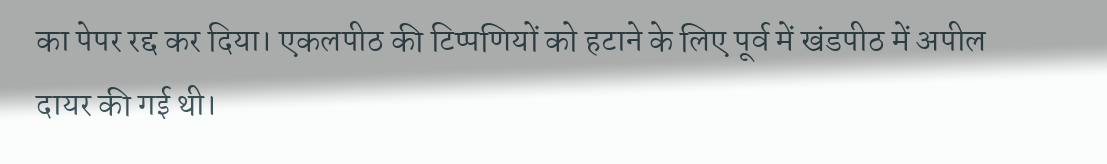का पेपर रद्द कर दिया। एकलपीठ की टिप्पणियों को हटाने के लिए पूर्व में खंडपीठ में अपील दायर की गई थी।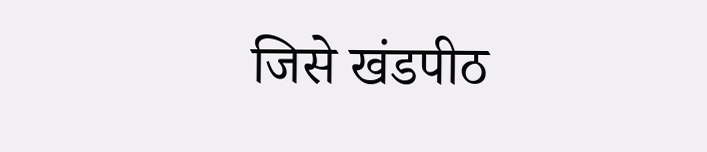जिसे खंडपीठ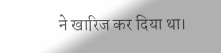ने खारिज कर दिया था।